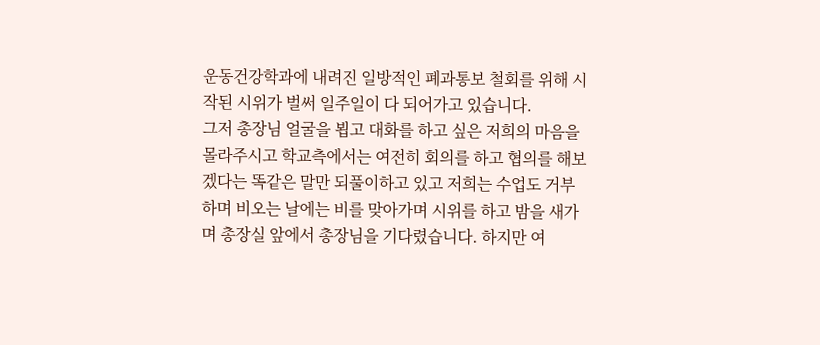운동건강학과에 내려진 일방적인 폐과통보 철회를 위해 시작된 시위가 벌써 일주일이 다 되어가고 있습니다.
그저 총장님 얼굴을 뵙고 대화를 하고 싶은 저희의 마음을몰라주시고 학교측에서는 여전히 회의를 하고 협의를 해보겠다는 똑같은 말만 되풀이하고 있고 저희는 수업도 거부하며 비오는 날에는 비를 맞아가며 시위를 하고 밤을 새가며 총장실 앞에서 총장님을 기다렸습니다. 하지만 여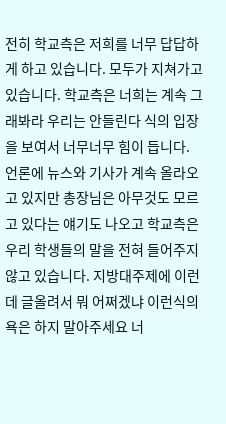전히 학교측은 저희를 너무 답답하게 하고 있습니다. 모두가 지쳐가고 있습니다. 학교측은 너희는 계속 그래봐라 우리는 안들린다 식의 입장을 보여서 너무너무 힘이 듭니다. 언론에 뉴스와 기사가 계속 올라오고 있지만 총장님은 아무것도 모르고 있다는 얘기도 나오고 학교측은 우리 학생들의 말을 전혀 들어주지 않고 있습니다. 지방대주제에 이런데 글올려서 뭐 어쩌겠냐 이런식의 욕은 하지 말아주세요 너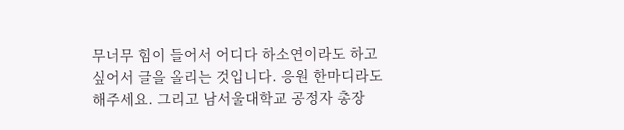무너무 힘이 들어서 어디다 하소연이라도 하고싶어서 글을 올리는 것입니다. 응원 한마디라도 해주세요. 그리고 남서울대학교 공정자 총장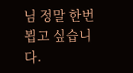님 정말 한번 뵙고 싶습니다.